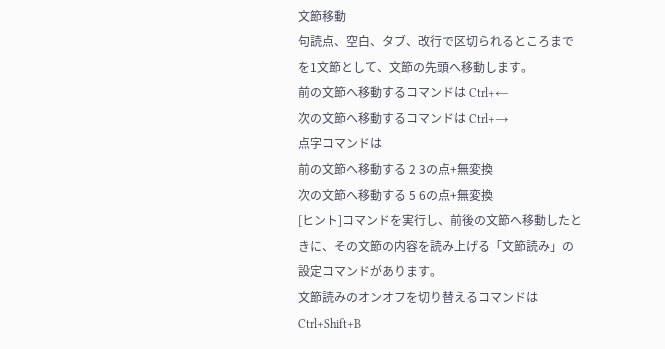文節移動
句読点、空白、タブ、改行で区切られるところまでを1文節として、文節の先頭へ移動します。
前の文節へ移動するコマンドは Ctrl+←
次の文節へ移動するコマンドは Ctrl+→
点字コマンドは
前の文節へ移動する 2 3の点+無変換
次の文節へ移動する 5 6の点+無変換
[ヒント]コマンドを実行し、前後の文節へ移動したときに、その文節の内容を読み上げる「文節読み」の設定コマンドがあります。
文節読みのオンオフを切り替えるコマンドは Ctrl+Shift+B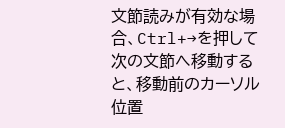文節読みが有効な場合、Ctrl+→を押して次の文節へ移動すると、移動前のカーソル位置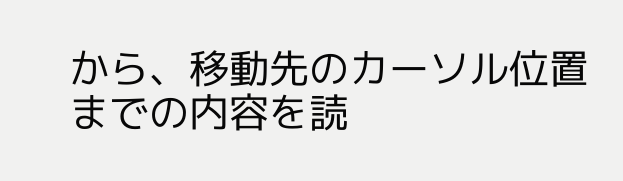から、移動先のカーソル位置までの内容を読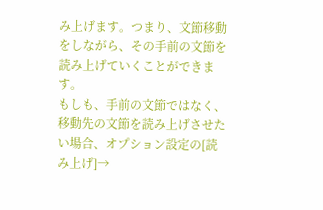み上げます。つまり、文節移動をしながら、その手前の文節を読み上げていくことができます。
もしも、手前の文節ではなく、移動先の文節を読み上げさせたい場合、オプション設定の[読み上げ]→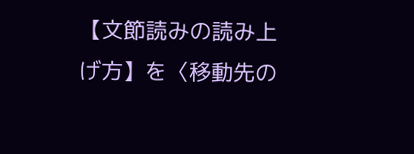【文節読みの読み上げ方】を〈移動先の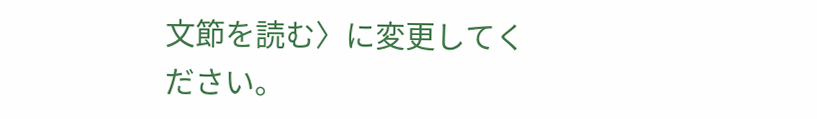文節を読む〉に変更してください。